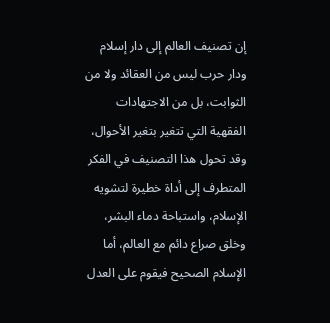إن تصنيف العالم إلى دار إسلام ودار حرب ليس من العقائد ولا من الثوابت، بل من الاجتهادات الفقهية التي تتغير بتغير الأحوال، وقد تحول هذا التصنيف في الفكر المتطرف إلى أداة خطيرة لتشويه الإسلام، واستباحة دماء البشر، وخلق صراع دائم مع العالم، أما الإسلام الصحيح فيقوم على العدل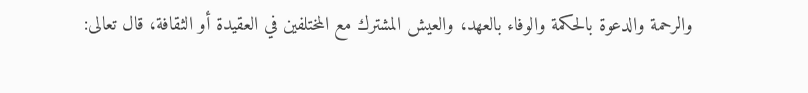والرحمة والدعوة بالحكمة والوفاء بالعهد، والعيش المشترك مع المختلفين في العقيدة أو الثقافة، قال تعالى: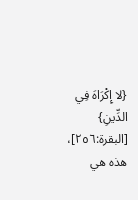{لا إِكْرَاهَ فِي الدِّينِ} [البقرة:٢٥٦]، هذه هي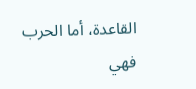القاعدة، أما الحرب فهي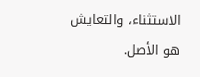الاستثناء، والتعايش هو الأصل.